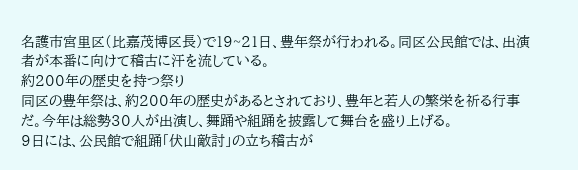名護市宮里区(比嘉茂博区長)で19~21日、豊年祭が行われる。同区公民館では、出演者が本番に向けて稽古に汗を流している。
約200年の歴史を持つ祭り
同区の豊年祭は、約200年の歴史があるとされており、豊年と若人の繁栄を祈る行事だ。今年は総勢30人が出演し、舞踊や組踊を披露して舞台を盛り上げる。
9日には、公民館で組踊「伏山敵討」の立ち稽古が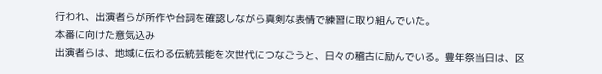行われ、出演者らが所作や台詞を確認しながら真剣な表情で練習に取り組んでいた。
本番に向けた意気込み
出演者らは、地域に伝わる伝統芸能を次世代につなごうと、日々の稽古に励んでいる。豊年祭当日は、区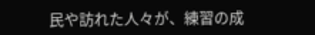民や訪れた人々が、練習の成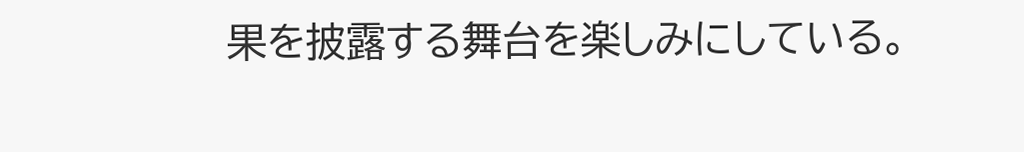果を披露する舞台を楽しみにしている。